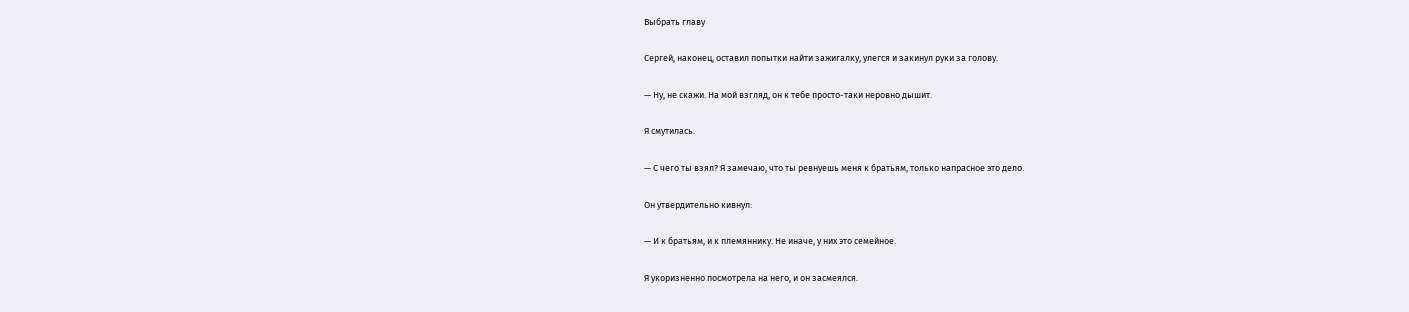Выбрать главу

Сергей, наконец, оставил попытки найти зажигалку, улегся и закинул руки за голову.

— Ну, не скажи. На мой взгляд, он к тебе просто-таки неровно дышит.

Я смутилась.

— С чего ты взял? Я замечаю, что ты ревнуешь меня к братьям, только напрасное это дело.

Он утвердительно кивнул:

— И к братьям, и к племяннику. Не иначе, у них это семейное.

Я укоризненно посмотрела на него, и он засмеялся.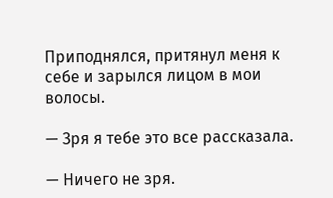Приподнялся, притянул меня к себе и зарылся лицом в мои волосы.

— Зря я тебе это все рассказала.

— Ничего не зря.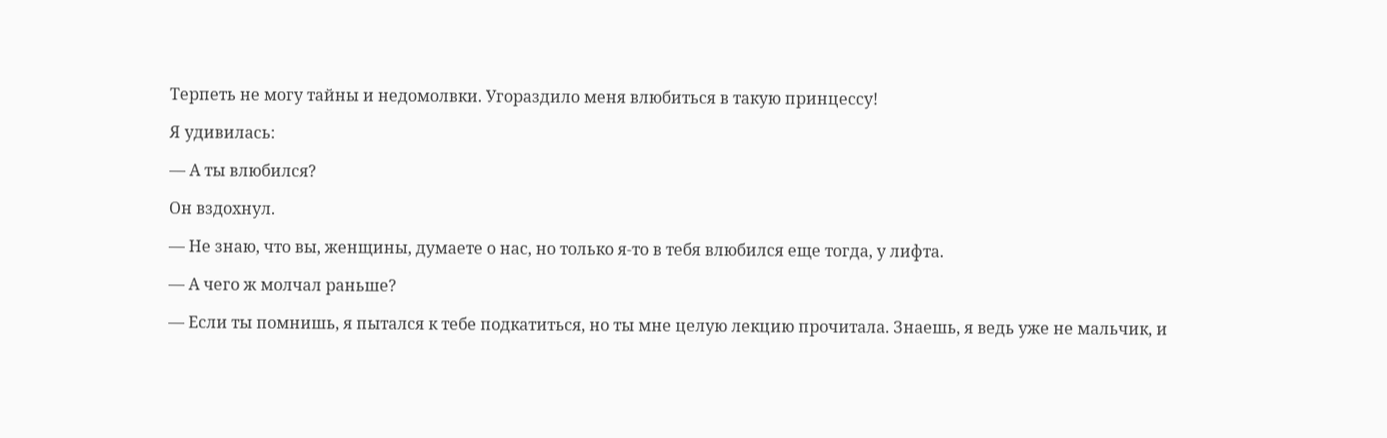Терпеть не могу тайны и недомолвки. Угораздило меня влюбиться в такую принцессу!

Я удивилась:

— А ты влюбился?

Он вздохнул.

— Не знаю, что вы, женщины, думаете о нас, но только я-то в тебя влюбился еще тогда, у лифта.

— А чего ж молчал раньше?

— Если ты помнишь, я пытался к тебе подкатиться, но ты мне целую лекцию прочитала. Знаешь, я ведь уже не мальчик, и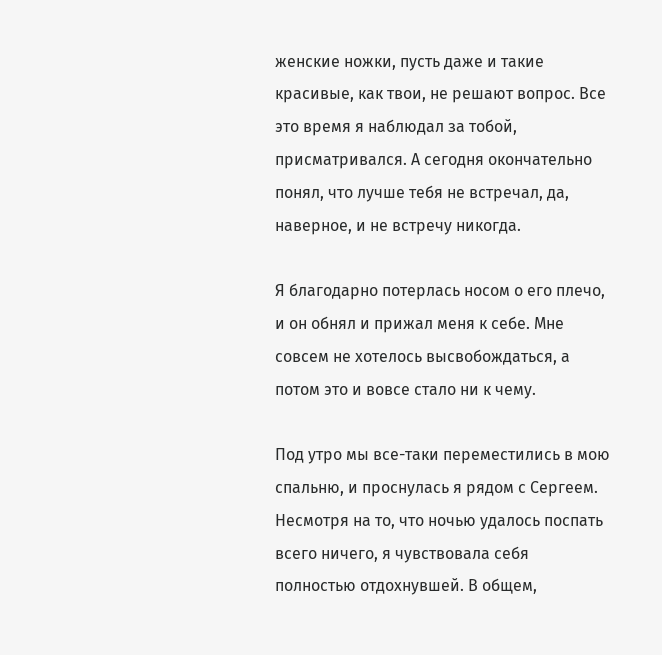женские ножки, пусть даже и такие красивые, как твои, не решают вопрос. Все это время я наблюдал за тобой, присматривался. А сегодня окончательно понял, что лучше тебя не встречал, да, наверное, и не встречу никогда.

Я благодарно потерлась носом о его плечо, и он обнял и прижал меня к себе. Мне совсем не хотелось высвобождаться, а потом это и вовсе стало ни к чему.

Под утро мы все-таки переместились в мою спальню, и проснулась я рядом с Сергеем. Несмотря на то, что ночью удалось поспать всего ничего, я чувствовала себя полностью отдохнувшей. В общем,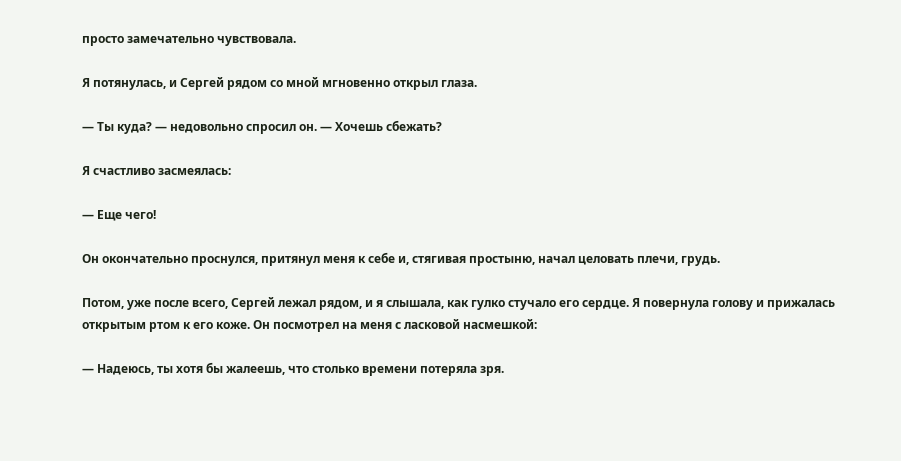просто замечательно чувствовала.

Я потянулась, и Сергей рядом со мной мгновенно открыл глаза.

— Ты куда? — недовольно спросил он. — Хочешь сбежать?

Я счастливо засмеялась:

— Еще чего!

Он окончательно проснулся, притянул меня к себе и, стягивая простыню, начал целовать плечи, грудь.

Потом, уже после всего, Сергей лежал рядом, и я слышала, как гулко стучало его сердце. Я повернула голову и прижалась открытым ртом к его коже. Он посмотрел на меня с ласковой насмешкой:

— Надеюсь, ты хотя бы жалеешь, что столько времени потеряла зря.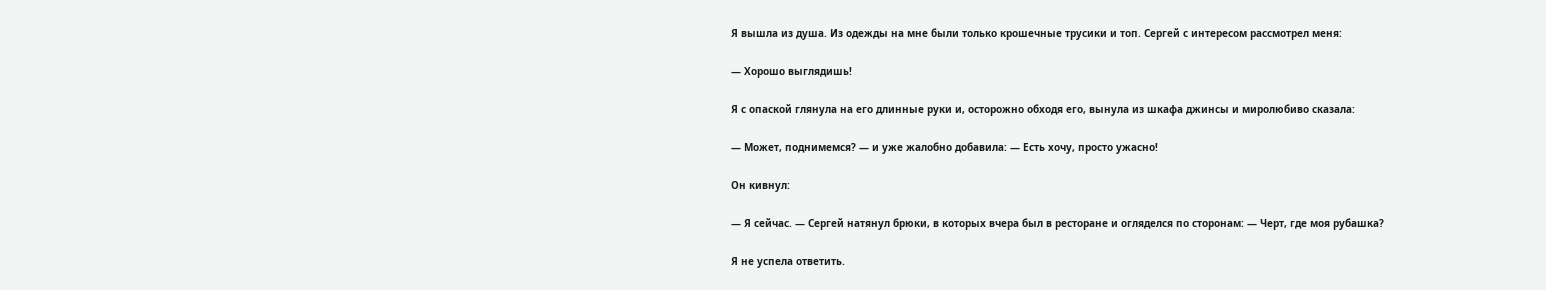Я вышла из душа. Из одежды на мне были только крошечные трусики и топ. Сергей с интересом рассмотрел меня:

— Хорошо выглядишь!

Я с опаской глянула на его длинные руки и, осторожно обходя его, вынула из шкафа джинсы и миролюбиво сказала:

— Может, поднимемся? — и уже жалобно добавила: — Есть хочу, просто ужасно!

Он кивнул:

— Я сейчас. — Сергей натянул брюки, в которых вчера был в ресторане и огляделся по сторонам: — Черт, где моя рубашка?

Я не успела ответить.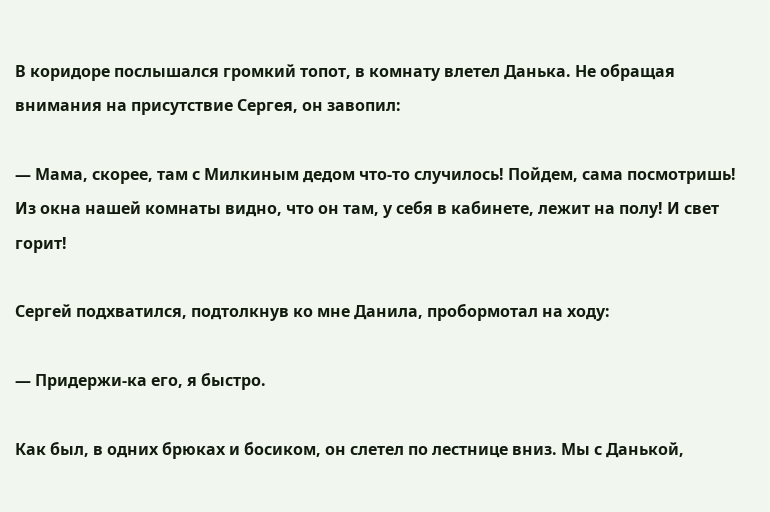В коридоре послышался громкий топот, в комнату влетел Данька. Не обращая внимания на присутствие Сергея, он завопил:

— Мама, скорее, там с Милкиным дедом что-то случилось! Пойдем, сама посмотришь! Из окна нашей комнаты видно, что он там, у себя в кабинете, лежит на полу! И свет горит!

Сергей подхватился, подтолкнув ко мне Данила, пробормотал на ходу:

— Придержи-ка его, я быстро.

Как был, в одних брюках и босиком, он слетел по лестнице вниз. Мы с Данькой,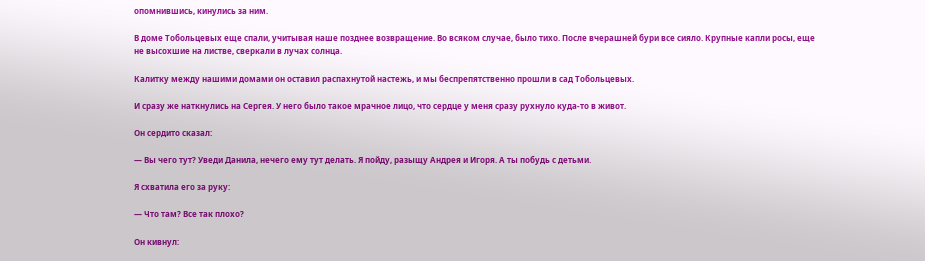опомнившись, кинулись за ним.

В доме Тобольцевых еще спали, учитывая наше позднее возвращение. Во всяком случае, было тихо. После вчерашней бури все сияло. Крупные капли росы, еще не высохшие на листве, сверкали в лучах солнца.

Калитку между нашими домами он оставил распахнутой настежь, и мы беспрепятственно прошли в сад Тобольцевых.

И сразу же наткнулись на Сергея. У него было такое мрачное лицо, что сердце у меня сразу рухнуло куда-то в живот.

Он сердито сказал:

— Вы чего тут? Уведи Данила, нечего ему тут делать. Я пойду, разыщу Андрея и Игоря. А ты побудь с детьми.

Я схватила его за руку:

— Что там? Все так плохо?

Он кивнул: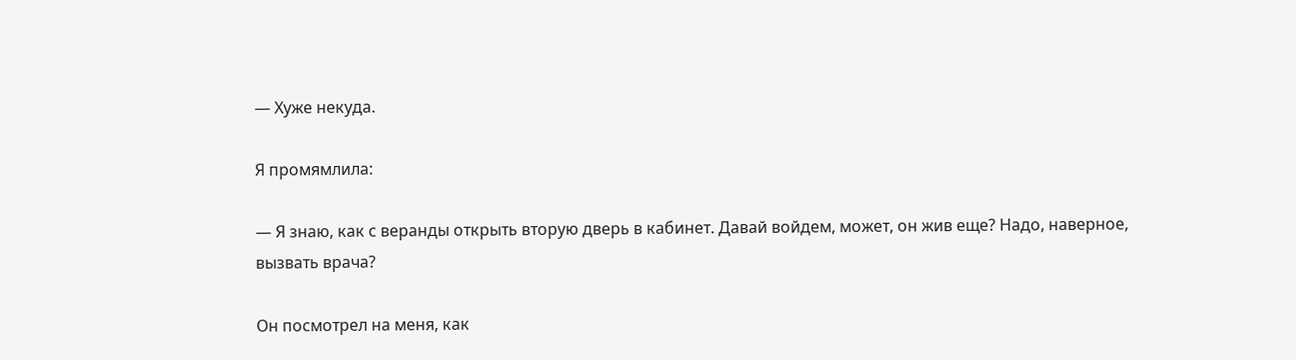— Хуже некуда.

Я промямлила:

— Я знаю, как с веранды открыть вторую дверь в кабинет. Давай войдем, может, он жив еще? Надо, наверное, вызвать врача?

Он посмотрел на меня, как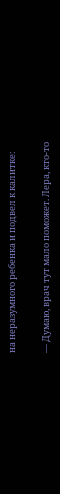на неразумного ребенка и подвел к калитке:

— Думаю, врач тут мало поможет. Лера, кто-то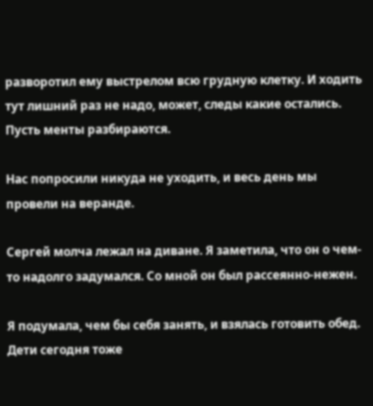разворотил ему выстрелом всю грудную клетку. И ходить тут лишний раз не надо, может, следы какие остались. Пусть менты разбираются.

Нас попросили никуда не уходить, и весь день мы провели на веранде.

Сергей молча лежал на диване. Я заметила, что он о чем-то надолго задумался. Со мной он был рассеянно-нежен.

Я подумала, чем бы себя занять, и взялась готовить обед. Дети сегодня тоже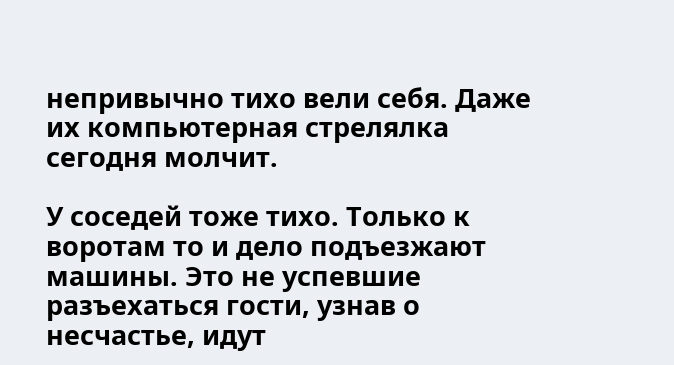непривычно тихо вели себя. Даже их компьютерная стрелялка сегодня молчит.

У соседей тоже тихо. Только к воротам то и дело подъезжают машины. Это не успевшие разъехаться гости, узнав о несчастье, идут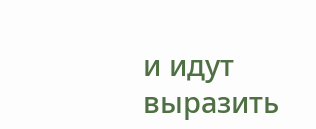и идут выразить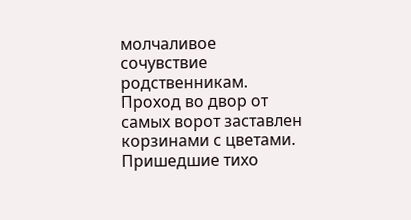молчаливое сочувствие родственникам. Проход во двор от самых ворот заставлен корзинами с цветами. Пришедшие тихо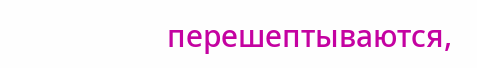перешептываются,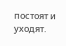постоят и уходят.